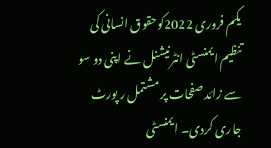یکم فروری 2022کوحقوق انسانی کی تنظیم ایمنسٹی انٹرنیشنل نے اپنی دو سو سے زائد صفحات پر مشتمل ر پورٹ جاری کردی۔ ایمنسٹی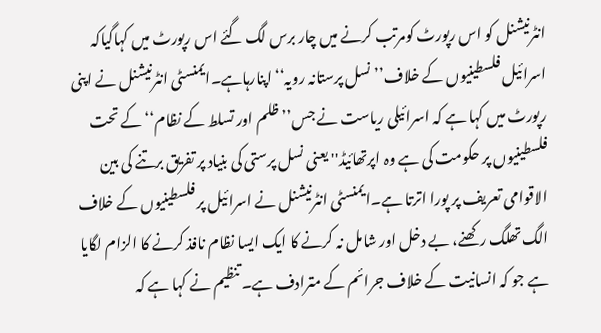انٹرنیشنل کو اس رپورٹ کومرتب کرنے میں چار برس لگ گئے اس رپورٹ میں کہاگیاکہ اسرائیل فلسطینیوں کے خلاف’’نسل پرستانہ رویہ‘‘اپنارہاہے۔ایمنسٹی انٹرنیشنل نے اپنی رپورٹ میں کہا ہے کہ اسرائیلی ریاست نے جس’’ظلم اور تسلط کے نظام‘‘کے تحت فلسطینیوں پر حکومت کی ہے وہ اپرتھائیڈ'' یعنی نسل پرستی کی بنیاد پر تفریق برتنے کی بین الاقوامی تعریف پر پورا اترتا ہے۔ایمنسٹی انٹرنیشنل نے اسرائیل پر فلسطینیوں کے خلاف الگ تھلگ رکھنے، بے دخل اور شامل نہ کرنے کا ایک ایسا نظام نافذ کرنے کا الزام لگایا ہے جو کہ انسانیت کے خلاف جرائم کے مترادف ہے۔ تنظیم نے کہا ہے کہ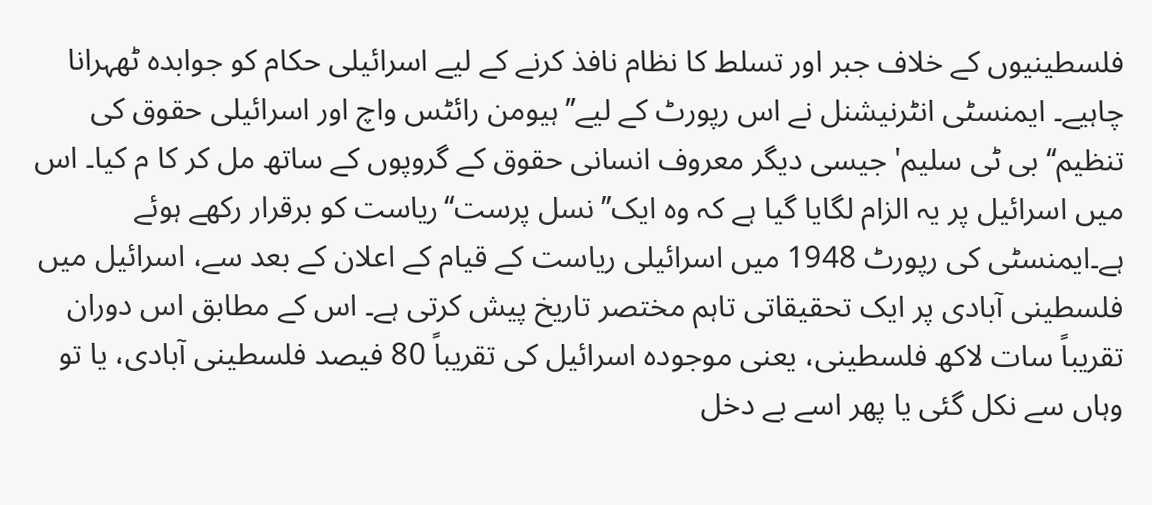فلسطینیوں کے خلاف جبر اور تسلط کا نظام نافذ کرنے کے لیے اسرائیلی حکام کو جوابدہ ٹھہرانا چاہیے۔ ایمنسٹی انٹرنیشنل نے اس رپورٹ کے لیے’’ہیومن رائٹس واچ اور اسرائیلی حقوق کی تنظیم‘‘بی ٹی سلیم' جیسی دیگر معروف انسانی حقوق کے گروپوں کے ساتھ مل کر کا م کیا۔ اس میں اسرائیل پر یہ الزام لگایا گیا ہے کہ وہ ایک’’نسل پرست‘‘ریاست کو برقرار رکھے ہوئے ہے۔ایمنسٹی کی رپورٹ 1948 میں اسرائیلی ریاست کے قیام کے اعلان کے بعد سے، اسرائیل میں فلسطینی آبادی پر ایک تحقیقاتی تاہم مختصر تاریخ پیش کرتی ہے۔ اس کے مطابق اس دوران تقریباً سات لاکھ فلسطینی، یعنی موجودہ اسرائیل کی تقریباً 80 فیصد فلسطینی آبادی، یا تو وہاں سے نکل گئی یا پھر اسے بے دخل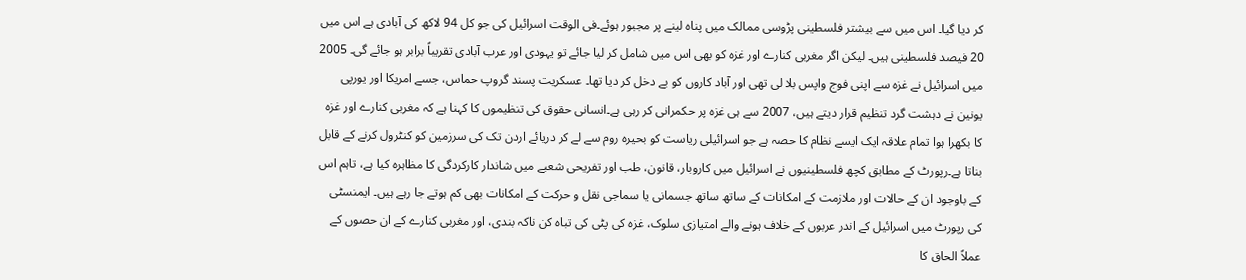کر دیا گیا۔ اس میں سے بیشتر فلسطینی پڑوسی ممالک میں پناہ لینے پر مجبور ہوئے۔فی الوقت اسرائیل کی جو کل 94 لاکھ کی آبادی ہے اس میں 20 فیصد فلسطینی ہیں۔ لیکن اگر مغربی کنارے اور غزہ کو بھی اس میں شامل کر لیا جائے تو یہودی اور عرب آبادی تقریباً برابر ہو جائے گی۔ 2005 میں اسرائیل نے غزہ سے اپنی فوج واپس بلا لی تھی اور آباد کاروں کو بے دخل کر دیا تھا۔ عسکریت پسند گروپ حماس، جسے امریکا اور یورپی یونین نے دہشت گرد تنظیم قرار دیتے ہیں، 2007 سے ہی غزہ پر حکمرانی کر رہی ہے۔انسانی حقوق کی تنظیموں کا کہنا ہے کہ مغربی کنارے اور غزہ کا بکھرا ہوا تمام علاقہ ایک ایسے نظام کا حصہ ہے جو اسرائیلی ریاست کو بحیرہ روم سے لے کر دریائے اردن تک کی سرزمین کو کنٹرول کرنے کے قابل بناتا ہے۔رپورٹ کے مطابق کچھ فلسطینیوں نے اسرائیل میں کاروبار، قانون، طب اور تفریحی شعبے میں شاندار کارکردگی کا مظاہرہ کیا ہے، تاہم اس کے باوجود ان کے حالات اور ملازمت کے امکانات کے ساتھ ساتھ جسمانی یا سماجی نقل و حرکت کے امکانات بھی کم ہوتے جا رہے ہیں۔ ایمنسٹی کی رپورٹ میں اسرائیل کے اندر عربوں کے خلاف ہونے والے امتیازی سلوک، غزہ کی پٹی کی تباہ کن ناکہ بندی، اور مغربی کنارے کے ان حصوں کے عملاً الحاق کا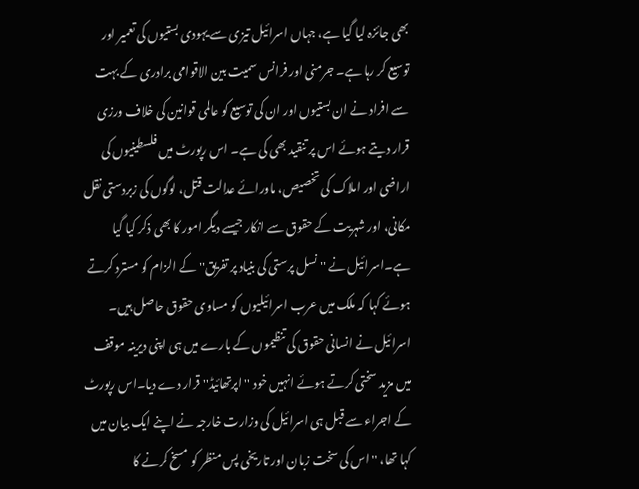بھی جائزہ لیا گیا ہے، جہاں اسرائیل تیزی سے یہودی بستیوں کی تعمیر اور توسیع کر رہا ہے۔ جرمنی اور فرانس سمیت بین الاقوامی برادری کے بہت سے افراد نے ان بستیوں اور ان کی توسیع کو عالمی قوانین کی خلاف ورزی قرار دیتے ہوئے اس پر تنقید بھی کی ہے۔ اس رپورٹ میں فلسطینیوں کی اراضی اور املاک کی تخصیص، ماورائے عدالت قتل، لوگوں کی زبردستی نقل مکانی، اور شہریت کے حقوق سے انکار جیسے دیگر امور کا بھی ذکر کیا گیا ہے۔اسرائیل نے ''نسل پرستی کی بنیاد پر تفریق'' کے الزام کو مسترد کرتے ہوئے کہا کہ ملک میں عرب اسرائیلیوں کو مساوی حقوق حاصل ہیں۔ اسرائیل نے انسانی حقوق کی تنظیموں کے بارے میں ہی اپنی دیرینہ موقف میں مزید سختی کرتے ہوئے انہیں خود ''اپرتھائیڈ'' قرار دے دیا۔اس رپورٹ کے اجراء سے قبل ہی اسرائیل کی وزارت خارجہ نے اپنے ایک بیان میں کہا تھا، ''اس کی سخت زبان اور تاریخی پس منظر کو مسخ کرنے کا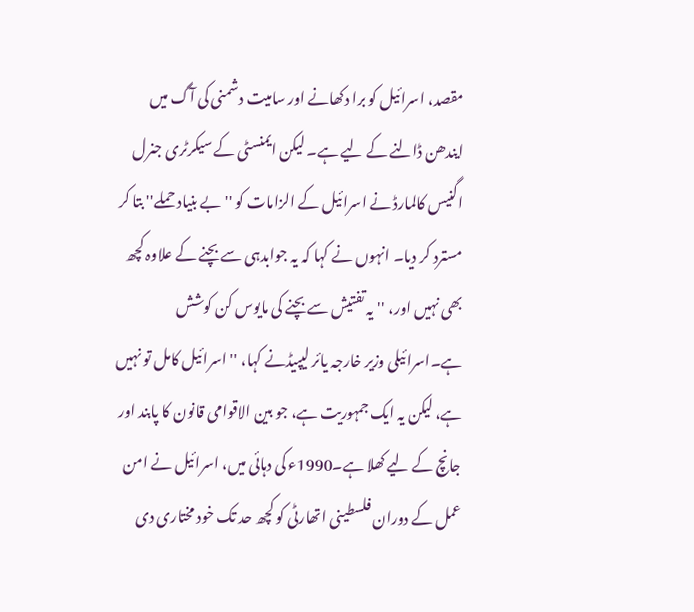مقصد، اسرائیل کو برا دکھانے اور سامیت دشمنی کی آگ میں ایندھن ڈالنے کے لیے ہے۔ لیکن ایمنسٹی کے سیکرٹری جنرل اگنیس کالمارڈ نے اسرائیل کے الزامات کو ''بے بنیاد حملے'' بتا کر مسترد کر دیا۔ انہوں نے کہا کہ یہ جوابدہی سے بچنے کے علاوہ کچھ بھی نہیں اور، ''یہ تفتیش سے بچنے کی مایوس کن کوشش ہے۔اسرائیلی وزیر خارجہ یائر لیپیڈنے کہا، ''اسرائیل کامل تو نہیں ہے، لیکن یہ ایک جمہوریت ہے، جو بین الاقوامی قانون کا پابند اور جانچ کے لیے کھلا ہے۔1990ء کی دہائی میں، اسرائیل نے امن عمل کے دوران فلسطینی اتھارٹی کو کچھ حد تک خود مختاری دی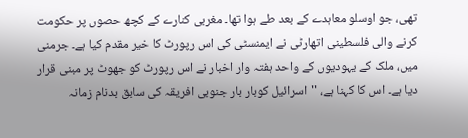تھی، جو اوسلو معاہدے کے بعد طے ہوا تھا۔ مغربی کنارے کے کچھ حصوں پر حکومت کرنے والی فلسطینی اتھارٹی نے ایمنسٹی کی اس رپورٹ کا خیر مقدم کیا ہے۔ جرمنی میں، ملک کے یہودیوں کے واحد ہفتہ وار اخبار نے اس رپورٹ کو جھوٹ پر مبنی قرار دیا ہے۔ اس کا کہنا ہے، ''اسرائیل کوبار بار جنوبی افریقہ کی سابق بدنام زمانہ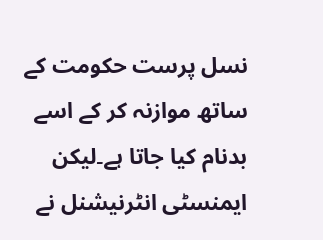نسل پرست حکومت کے ساتھ موازنہ کر کے اسے بدنام کیا جاتا ہے۔لیکن ایمنسٹی انٹرنیشنل نے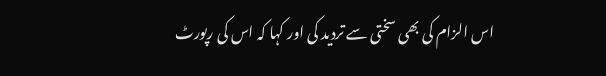اس الزام کی بھی سختی سے تردید کی اور کہا کہ اس کی رپورٹ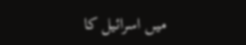میں اسرائیل کا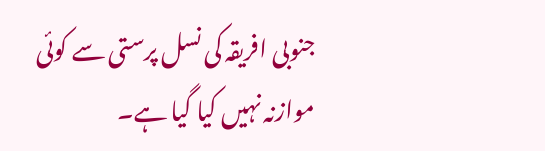جنوبی افریقہ کی نسل پرستی سے کوئی موازنہ نہیں کیا گیا ہے۔